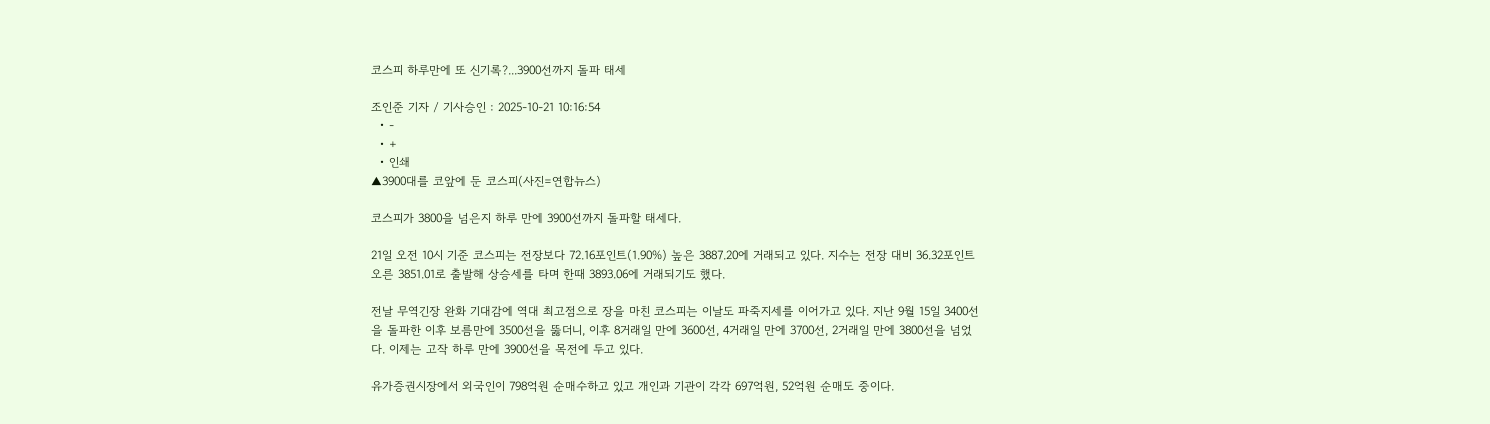코스피 하루만에 또 신기록?...3900선까지 돌파 태세

조인준 기자 / 기사승인 : 2025-10-21 10:16:54
  • -
  • +
  • 인쇄
▲3900대를 코앞에 둔 코스피(사진=연합뉴스)

코스피가 3800을 넘은지 하루 만에 3900선까지 돌파할 태세다.

21일 오전 10시 기준 코스피는 전장보다 72.16포인트(1.90%) 높은 3887.20에 거래되고 있다. 지수는 전장 대비 36.32포인트 오른 3851.01로 출발해 상승세를 타며 한때 3893.06에 거래되기도 했다.

전날 무역긴장 완화 기대감에 역대 최고점으로 장을 마친 코스피는 이날도 파죽지세를 이어가고 있다. 지난 9월 15일 3400선을 돌파한 이후 보름만에 3500선을 뚫더니, 이후 8거래일 만에 3600선, 4거래일 만에 3700선, 2거래일 만에 3800선을 넘었다. 이제는 고작 하루 만에 3900선을 목전에 두고 있다.

유가증권시장에서 외국인이 798억원 순매수하고 있고 개인과 기관이 각각 697억원, 52억원 순매도 중이다.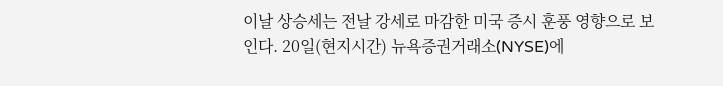이날 상승세는 전날 강세로 마감한 미국 증시 훈풍 영향으로 보인다. 20일(현지시간) 뉴욕증권거래소(NYSE)에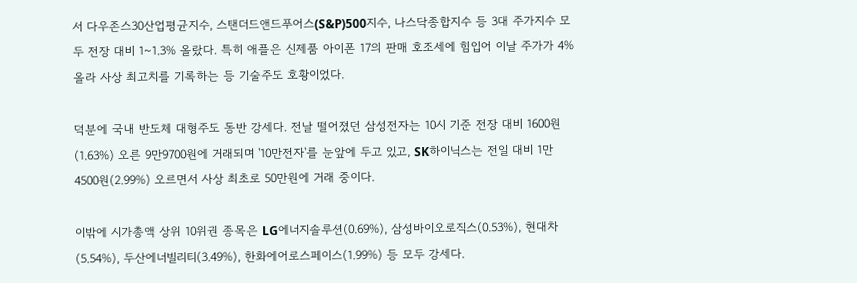서 다우존스30산업평균지수, 스탠더드앤드푸어스(S&P)500지수, 나스닥종합지수 등 3대 주가지수 모두 전장 대비 1~1.3% 올랐다. 특히 애플은 신제품 아이폰 17의 판매 호조세에 힘입어 이날 주가가 4% 올라 사상 최고치를 기록하는 등 기술주도 호황이었다.

덕분에 국내 반도체 대형주도 동반 강세다. 전날 떨어졌던 삼성전자는 10시 기준 전장 대비 1600원(1.63%) 오른 9만9700원에 거래되며 '10만전자'를 눈앞에 두고 있고, SK하이닉스는 전일 대비 1만4500원(2.99%) 오르면서 사상 최초로 50만원에 거래 중이다.

이밖에 시가총액 상위 10위권 종목은 LG에너지솔루션(0.69%), 삼성바이오로직스(0.53%), 현대차(5.54%), 두산에너빌리티(3.49%), 한화에어로스페이스(1.99%) 등 모두 강세다.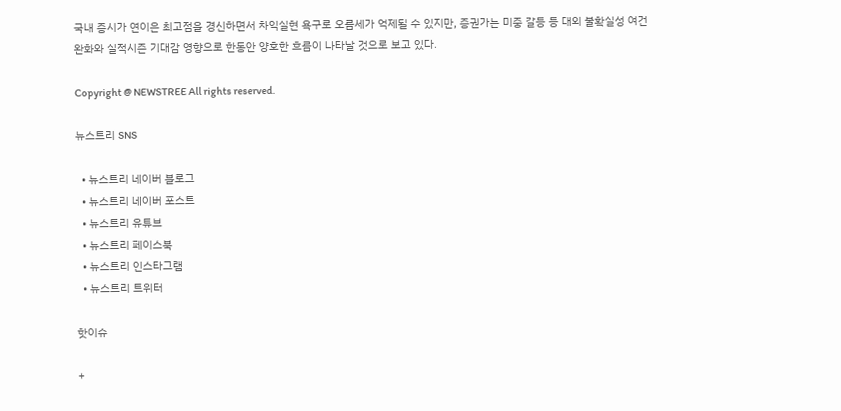국내 증시가 연이은 최고점을 경신하면서 차익실현 욕구로 오름세가 억제될 수 있지만, 증권가는 미중 갈등 등 대외 불확실성 여건 완화와 실적시즌 기대감 영향으로 한동안 양호한 흐름이 나타날 것으로 보고 있다.

Copyright @ NEWSTREE All rights reserved.

뉴스트리 SNS

  • 뉴스트리 네이버 블로그
  • 뉴스트리 네이버 포스트
  • 뉴스트리 유튜브
  • 뉴스트리 페이스북
  • 뉴스트리 인스타그램
  • 뉴스트리 트위터

핫이슈

+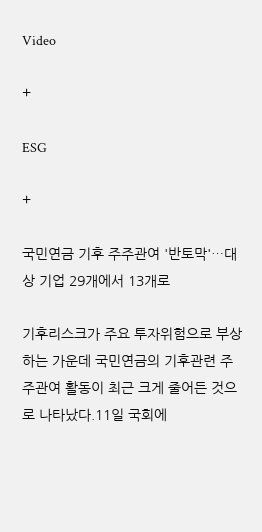Video

+

ESG

+

국민연금 기후 주주관여 '반토막'…대상 기업 29개에서 13개로

기후리스크가 주요 투자위험으로 부상하는 가운데 국민연금의 기후관련 주주관여 활동이 최근 크게 줄어든 것으로 나타났다.11일 국회에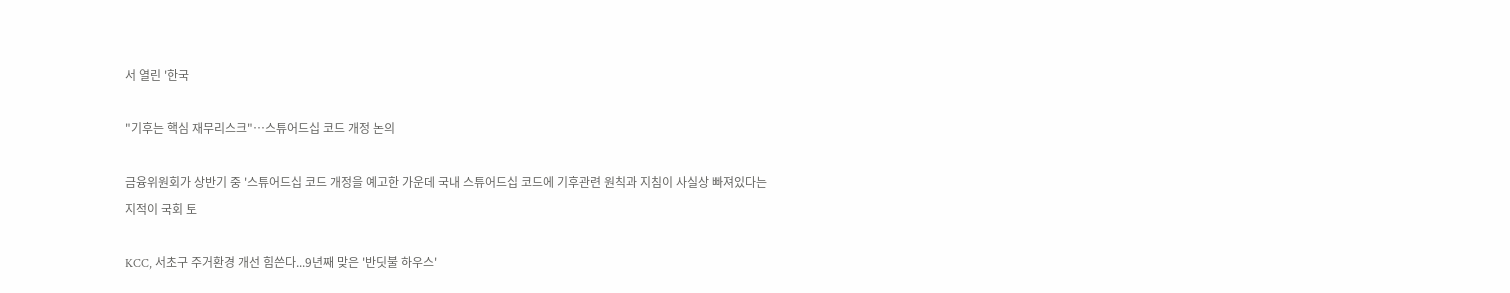서 열린 '한국

"기후는 핵심 재무리스크"…스튜어드십 코드 개정 논의

금융위원회가 상반기 중 '스튜어드십 코드 개정을 예고한 가운데 국내 스튜어드십 코드에 기후관련 원칙과 지침이 사실상 빠져있다는 지적이 국회 토

KCC, 서초구 주거환경 개선 힘쓴다...9년째 맞은 '반딧불 하우스'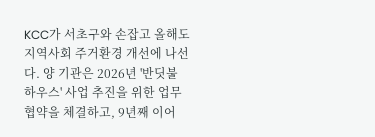KCC가 서초구와 손잡고 올해도 지역사회 주거환경 개선에 나선다. 양 기관은 2026년 '반딧불 하우스' 사업 추진을 위한 업무협약을 체결하고, 9년째 이어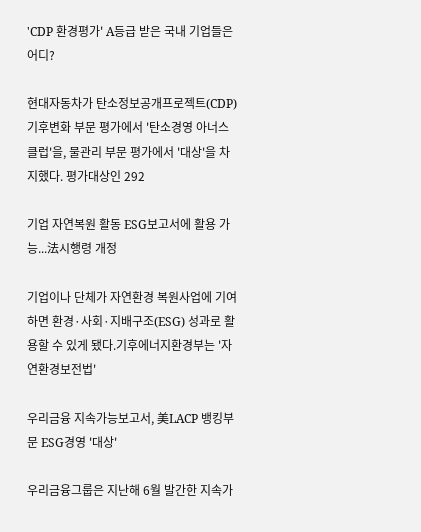'CDP 환경평가' A등급 받은 국내 기업들은 어디?

현대자동차가 탄소정보공개프로젝트(CDP) 기후변화 부문 평가에서 '탄소경영 아너스 클럽'을, 물관리 부문 평가에서 '대상'을 차지했다. 평가대상인 292

기업 자연복원 활동 ESG보고서에 활용 가능...法시행령 개정

기업이나 단체가 자연환경 복원사업에 기여하면 환경·사회·지배구조(ESG) 성과로 활용할 수 있게 됐다.기후에너지환경부는 '자연환경보전법'

우리금융 지속가능보고서, 美LACP 뱅킹부문 ESG경영 '대상'

우리금융그룹은 지난해 6월 발간한 지속가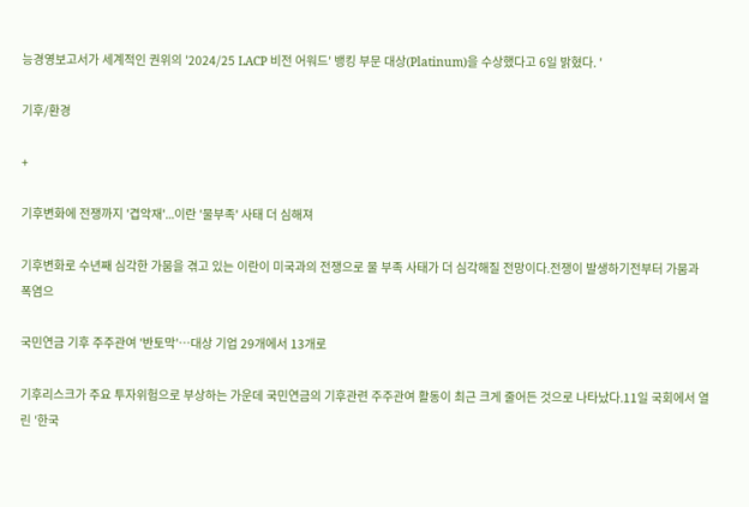능경영보고서가 세계적인 권위의 '2024/25 LACP 비전 어워드' 뱅킹 부문 대상(Platinum)을 수상했다고 6일 밝혔다. '

기후/환경

+

기후변화에 전쟁까지 '겹악재'...이란 '물부족' 사태 더 심해져

기후변화로 수년째 심각한 가뭄을 겪고 있는 이란이 미국과의 전쟁으로 물 부족 사태가 더 심각해질 전망이다.전쟁이 발생하기전부터 가뭄과 폭염으

국민연금 기후 주주관여 '반토막'…대상 기업 29개에서 13개로

기후리스크가 주요 투자위험으로 부상하는 가운데 국민연금의 기후관련 주주관여 활동이 최근 크게 줄어든 것으로 나타났다.11일 국회에서 열린 '한국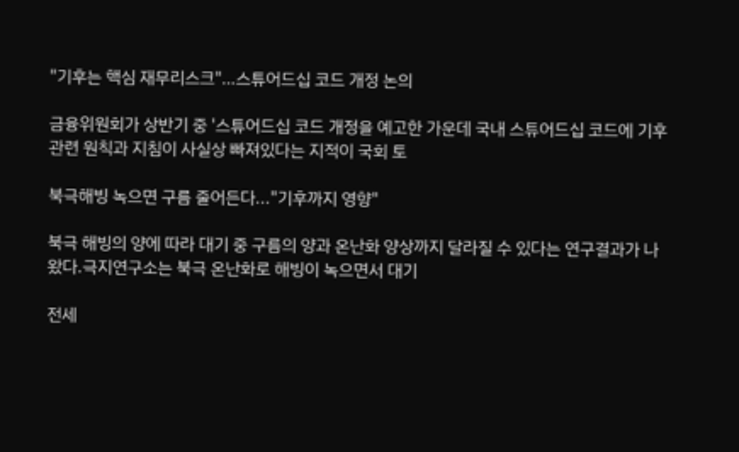"기후는 핵심 재무리스크"…스튜어드십 코드 개정 논의

금융위원회가 상반기 중 '스튜어드십 코드 개정을 예고한 가운데 국내 스튜어드십 코드에 기후관련 원칙과 지침이 사실상 빠져있다는 지적이 국회 토

북극해빙 녹으면 구름 줄어든다..."기후까지 영향"

북극 해빙의 양에 따라 대기 중 구름의 양과 온난화 양상까지 달라질 수 있다는 연구결과가 나왔다.극지연구소는 북극 온난화로 해빙이 녹으면서 대기

전세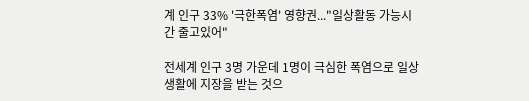계 인구 33% '극한폭염' 영향권..."일상활동 가능시간 줄고있어"

전세계 인구 3명 가운데 1명이 극심한 폭염으로 일상생활에 지장을 받는 것으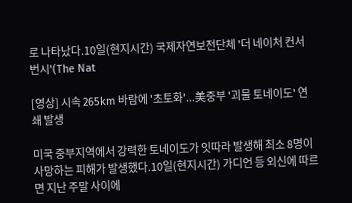로 나타났다.10일(현지시간) 국제자연보전단체 '더 네이처 컨서번시'(The Nat

[영상] 시속 265km 바람에 '초토화'...美중부 '괴물 토네이도' 연쇄 발생

미국 중부지역에서 강력한 토네이도가 잇따라 발생해 최소 8명이 사망하는 피해가 발생했다.10일(현지시간) 가디언 등 외신에 따르면 지난 주말 사이에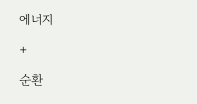에너지

+

순환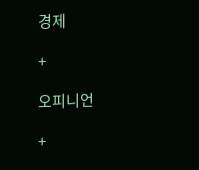경제

+

오피니언

+